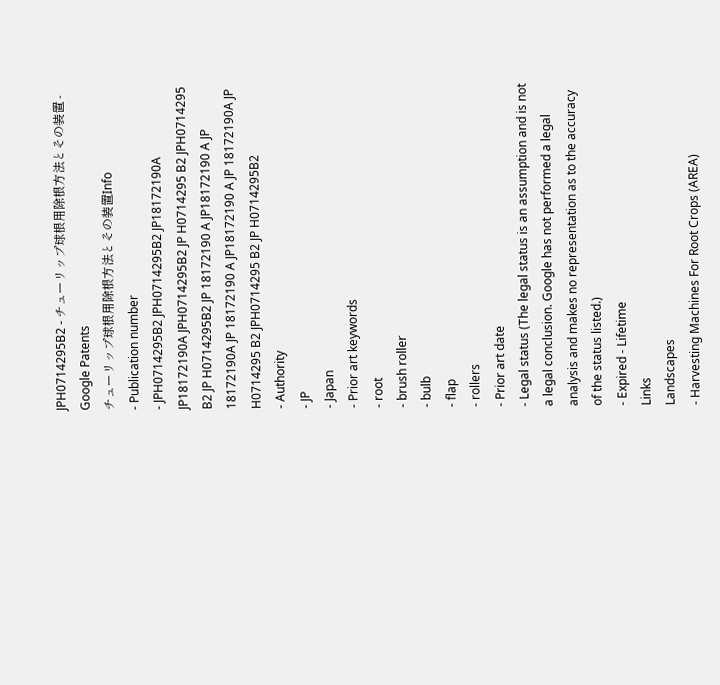JPH0714295B2 - チューリップ球根用除根方法とその装置 - Google Patents
チューリップ球根用除根方法とその装置Info
- Publication number
- JPH0714295B2 JPH0714295B2 JP18172190A JP18172190A JPH0714295B2 JP H0714295 B2 JPH0714295 B2 JP H0714295B2 JP 18172190 A JP18172190 A JP 18172190A JP 18172190 A JP18172190 A JP 18172190A JP H0714295 B2 JPH0714295 B2 JP H0714295B2
- Authority
- JP
- Japan
- Prior art keywords
- root
- brush roller
- bulb
- flap
- rollers
- Prior art date
- Legal status (The legal status is an assumption and is not a legal conclusion. Google has not performed a legal analysis and makes no representation as to the accuracy of the status listed.)
- Expired - Lifetime
Links
Landscapes
- Harvesting Machines For Root Crops (AREA)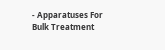- Apparatuses For Bulk Treatment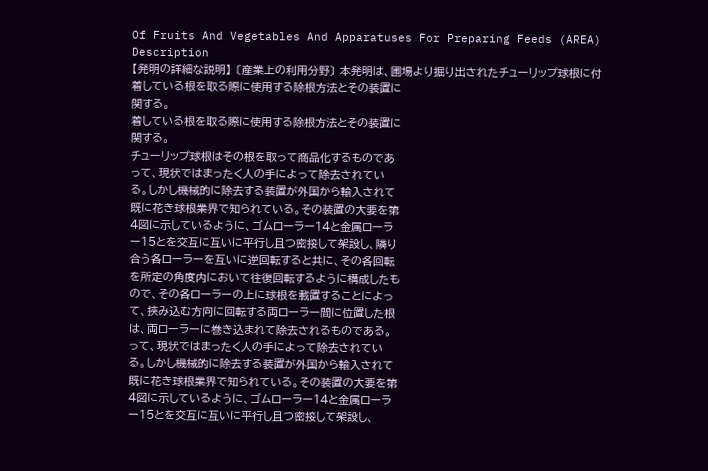Of Fruits And Vegetables And Apparatuses For Preparing Feeds (AREA)
Description
【発明の詳細な説明】 〔産業上の利用分野〕 本発明は、圃場より掘り出されたチューリップ球根に付
着している根を取る際に使用する除根方法とその装置に
関する。
着している根を取る際に使用する除根方法とその装置に
関する。
チューリップ球根はその根を取って商品化するものであ
って、現状ではまったく人の手によって除去されてい
る。しかし機械的に除去する装置が外国から輸入されて
既に花き球根業界で知られている。その装置の大要を第
4図に示しているように、ゴムローラー14と金属ローラ
ー15とを交互に互いに平行し且つ密接して架設し、隣り
合う各ローラーを互いに逆回転すると共に、その各回転
を所定の角度内において往復回転するように構成したも
ので、その各ローラーの上に球根を載置することによっ
て、挾み込む方向に回転する両ローラー間に位置した根
は、両ローラーに巻き込まれて除去されるものである。
って、現状ではまったく人の手によって除去されてい
る。しかし機械的に除去する装置が外国から輸入されて
既に花き球根業界で知られている。その装置の大要を第
4図に示しているように、ゴムローラー14と金属ローラ
ー15とを交互に互いに平行し且つ密接して架設し、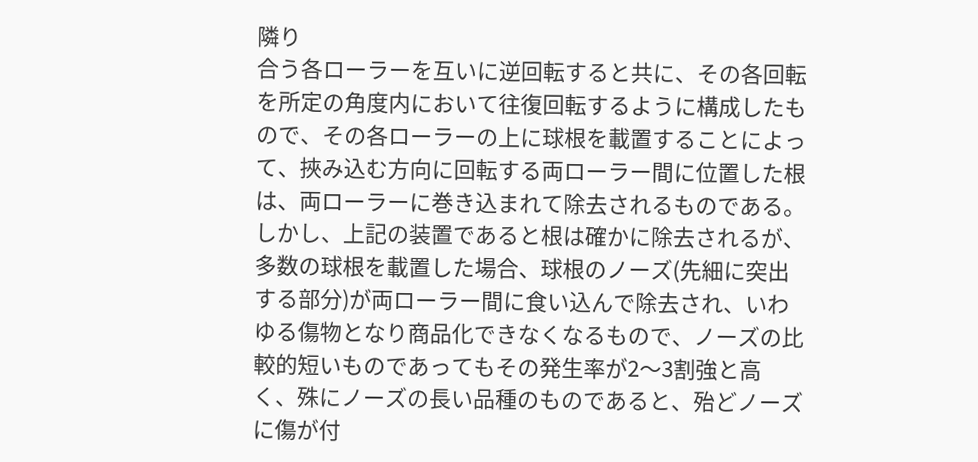隣り
合う各ローラーを互いに逆回転すると共に、その各回転
を所定の角度内において往復回転するように構成したも
ので、その各ローラーの上に球根を載置することによっ
て、挾み込む方向に回転する両ローラー間に位置した根
は、両ローラーに巻き込まれて除去されるものである。
しかし、上記の装置であると根は確かに除去されるが、
多数の球根を載置した場合、球根のノーズ(先細に突出
する部分)が両ローラー間に食い込んで除去され、いわ
ゆる傷物となり商品化できなくなるもので、ノーズの比
較的短いものであってもその発生率が2〜3割強と高
く、殊にノーズの長い品種のものであると、殆どノーズ
に傷が付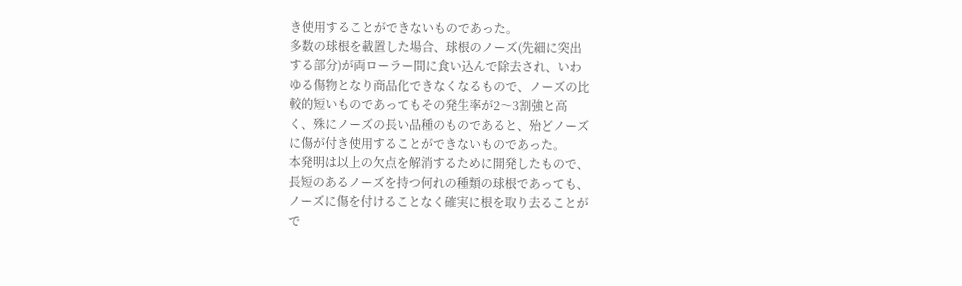き使用することができないものであった。
多数の球根を載置した場合、球根のノーズ(先細に突出
する部分)が両ローラー間に食い込んで除去され、いわ
ゆる傷物となり商品化できなくなるもので、ノーズの比
較的短いものであってもその発生率が2〜3割強と高
く、殊にノーズの長い品種のものであると、殆どノーズ
に傷が付き使用することができないものであった。
本発明は以上の欠点を解消するために開発したもので、
長短のあるノーズを持つ何れの種類の球根であっても、
ノーズに傷を付けることなく確実に根を取り去ることが
で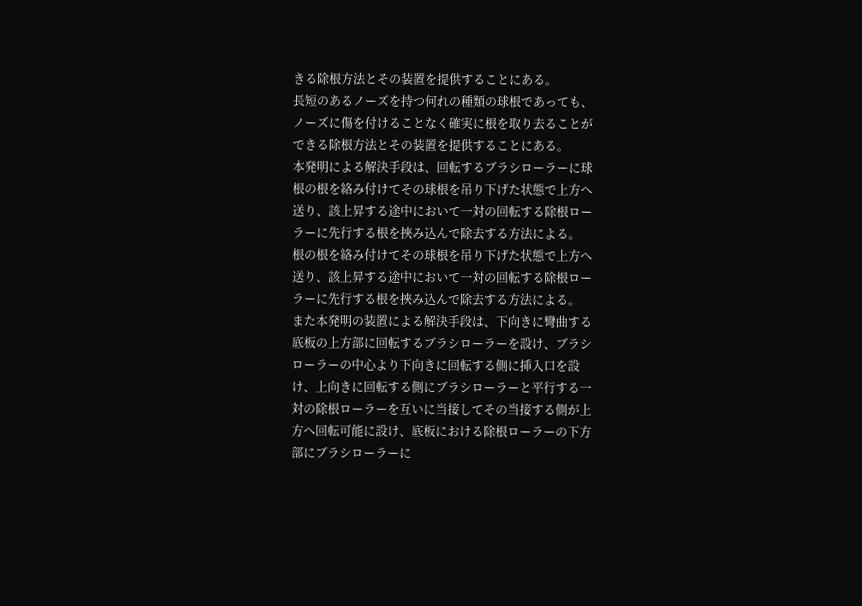きる除根方法とその装置を提供することにある。
長短のあるノーズを持つ何れの種類の球根であっても、
ノーズに傷を付けることなく確実に根を取り去ることが
できる除根方法とその装置を提供することにある。
本発明による解決手段は、回転するブラシローラーに球
根の根を絡み付けてその球根を吊り下げた状態で上方へ
送り、該上昇する途中において一対の回転する除根ロー
ラーに先行する根を挾み込んで除去する方法による。
根の根を絡み付けてその球根を吊り下げた状態で上方へ
送り、該上昇する途中において一対の回転する除根ロー
ラーに先行する根を挾み込んで除去する方法による。
また本発明の装置による解決手段は、下向きに彎曲する
底板の上方部に回転するブラシローラーを設け、ブラシ
ローラーの中心より下向きに回転する側に挿入口を設
け、上向きに回転する側にブラシローラーと平行する一
対の除根ローラーを互いに当接してその当接する側が上
方へ回転可能に設け、底板における除根ローラーの下方
部にブラシローラーに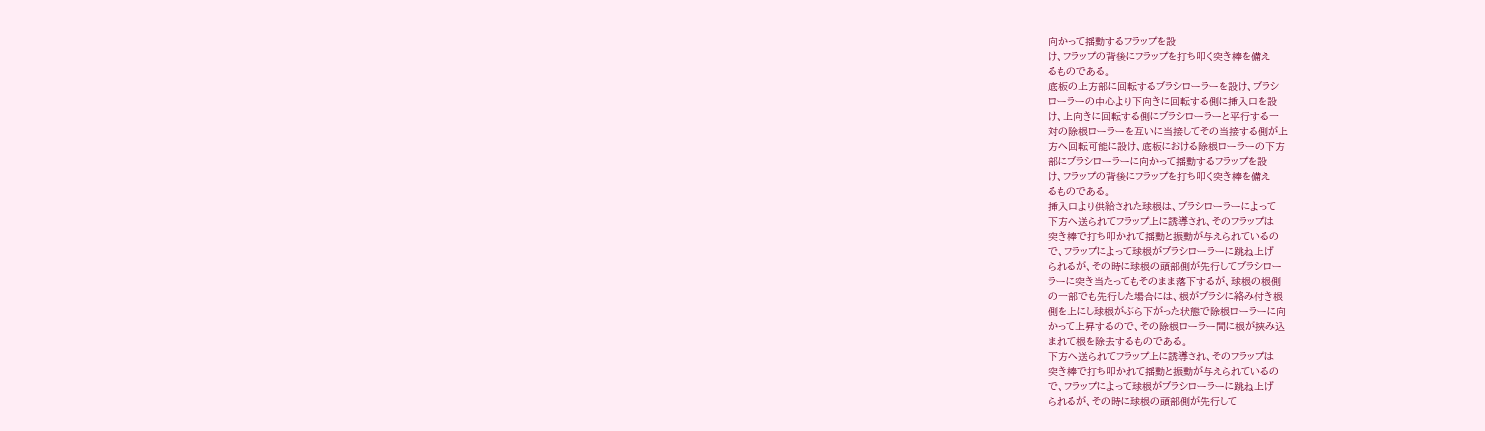向かって揺動するフラップを設
け、フラップの背後にフラップを打ち叩く突き棒を備え
るものである。
底板の上方部に回転するブラシローラーを設け、ブラシ
ローラーの中心より下向きに回転する側に挿入口を設
け、上向きに回転する側にブラシローラーと平行する一
対の除根ローラーを互いに当接してその当接する側が上
方へ回転可能に設け、底板における除根ローラーの下方
部にブラシローラーに向かって揺動するフラップを設
け、フラップの背後にフラップを打ち叩く突き棒を備え
るものである。
挿入口より供給された球根は、ブラシローラーによって
下方へ送られてフラップ上に誘導され、そのフラップは
突き棒で打ち叩かれて揺動と振動が与えられているの
で、フラップによって球根がブラシローラーに跳ね上げ
られるが、その時に球根の頭部側が先行してブラシロー
ラーに突き当たってもそのまま落下するが、球根の根側
の一部でも先行した場合には、根がブラシに絡み付き根
側を上にし球根がぶら下がった状態で除根ローラーに向
かって上昇するので、その除根ローラー間に根が挾み込
まれて根を除去するものである。
下方へ送られてフラップ上に誘導され、そのフラップは
突き棒で打ち叩かれて揺動と振動が与えられているの
で、フラップによって球根がブラシローラーに跳ね上げ
られるが、その時に球根の頭部側が先行して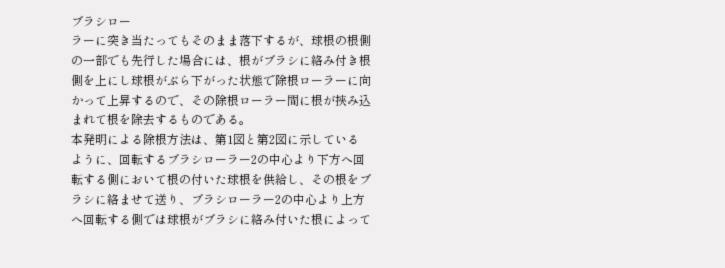ブラシロー
ラーに突き当たってもそのまま落下するが、球根の根側
の一部でも先行した場合には、根がブラシに絡み付き根
側を上にし球根がぶら下がった状態で除根ローラーに向
かって上昇するので、その除根ローラー間に根が挾み込
まれて根を除去するものである。
本発明による除根方法は、第1図と第2図に示している
ように、回転するブラシローラー2の中心より下方へ回
転する側において根の付いた球根を供給し、その根をブ
ラシに絡ませて送り、ブラシローラー2の中心より上方
へ回転する側では球根がブラシに絡み付いた根によって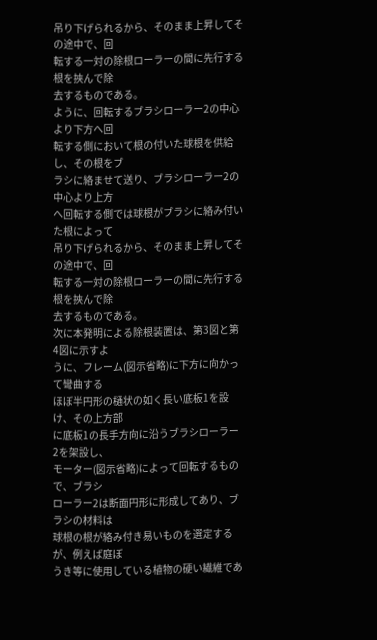吊り下げられるから、そのまま上昇してその途中で、回
転する一対の除根ローラーの間に先行する根を挾んで除
去するものである。
ように、回転するブラシローラー2の中心より下方へ回
転する側において根の付いた球根を供給し、その根をブ
ラシに絡ませて送り、ブラシローラー2の中心より上方
へ回転する側では球根がブラシに絡み付いた根によって
吊り下げられるから、そのまま上昇してその途中で、回
転する一対の除根ローラーの間に先行する根を挾んで除
去するものである。
次に本発明による除根装置は、第3図と第4図に示すよ
うに、フレーム(図示省略)に下方に向かって彎曲する
ほぼ半円形の樋状の如く長い底板1を設け、その上方部
に底板1の長手方向に沿うブラシローラー2を架設し、
モーター(図示省略)によって回転するもので、ブラシ
ローラー2は断面円形に形成してあり、ブラシの材料は
球根の根が絡み付き易いものを選定するが、例えば庭ぼ
うき等に使用している植物の硬い繊維であ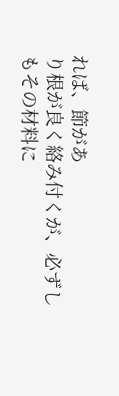れば、節があ
り根が良く絡み付くが、必ずしもその材料に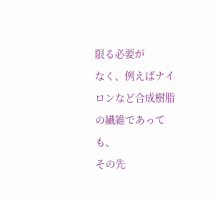限る必要が
なく、例えばナイロンなど合成樹脂の繊維であっても、
その先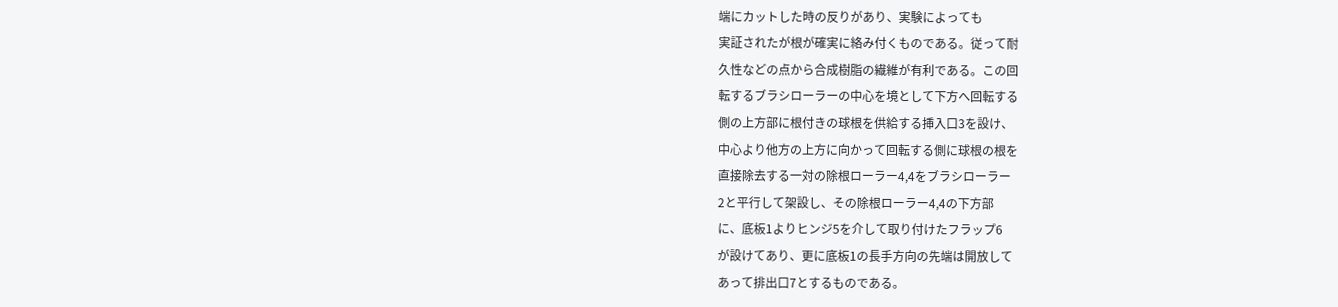端にカットした時の反りがあり、実験によっても
実証されたが根が確実に絡み付くものである。従って耐
久性などの点から合成樹脂の繊維が有利である。この回
転するブラシローラーの中心を境として下方へ回転する
側の上方部に根付きの球根を供給する挿入口3を設け、
中心より他方の上方に向かって回転する側に球根の根を
直接除去する一対の除根ローラー4,4をブラシローラー
2と平行して架設し、その除根ローラー4,4の下方部
に、底板1よりヒンジ5を介して取り付けたフラップ6
が設けてあり、更に底板1の長手方向の先端は開放して
あって排出口7とするものである。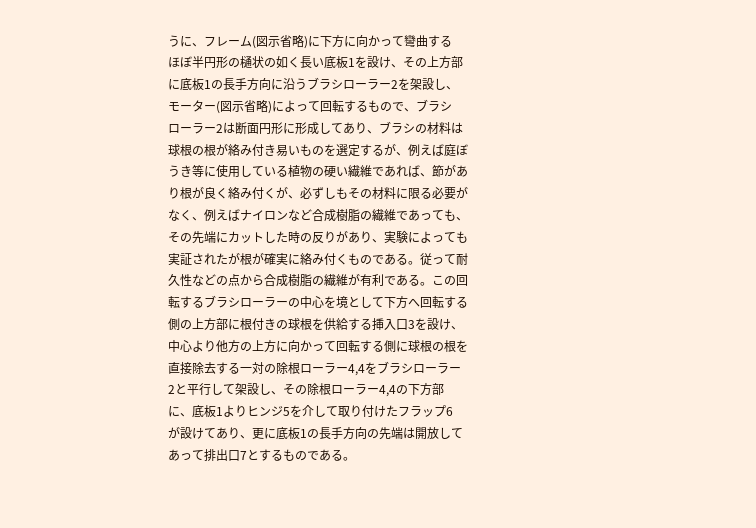うに、フレーム(図示省略)に下方に向かって彎曲する
ほぼ半円形の樋状の如く長い底板1を設け、その上方部
に底板1の長手方向に沿うブラシローラー2を架設し、
モーター(図示省略)によって回転するもので、ブラシ
ローラー2は断面円形に形成してあり、ブラシの材料は
球根の根が絡み付き易いものを選定するが、例えば庭ぼ
うき等に使用している植物の硬い繊維であれば、節があ
り根が良く絡み付くが、必ずしもその材料に限る必要が
なく、例えばナイロンなど合成樹脂の繊維であっても、
その先端にカットした時の反りがあり、実験によっても
実証されたが根が確実に絡み付くものである。従って耐
久性などの点から合成樹脂の繊維が有利である。この回
転するブラシローラーの中心を境として下方へ回転する
側の上方部に根付きの球根を供給する挿入口3を設け、
中心より他方の上方に向かって回転する側に球根の根を
直接除去する一対の除根ローラー4,4をブラシローラー
2と平行して架設し、その除根ローラー4,4の下方部
に、底板1よりヒンジ5を介して取り付けたフラップ6
が設けてあり、更に底板1の長手方向の先端は開放して
あって排出口7とするものである。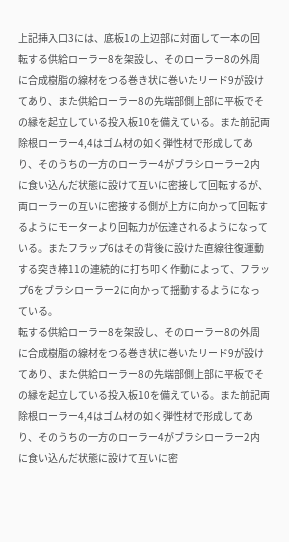上記挿入口3には、底板1の上辺部に対面して一本の回
転する供給ローラー8を架設し、そのローラー8の外周
に合成樹脂の線材をつる巻き状に巻いたリード9が設け
てあり、また供給ローラー8の先端部側上部に平板でそ
の縁を起立している投入板10を備えている。また前記両
除根ローラー4,4はゴム材の如く弾性材で形成してあ
り、そのうちの一方のローラー4がブラシローラー2内
に食い込んだ状態に設けて互いに密接して回転するが、
両ローラーの互いに密接する側が上方に向かって回転す
るようにモーターより回転力が伝達されるようになって
いる。またフラップ6はその背後に設けた直線往復運動
する突き棒11の連続的に打ち叩く作動によって、フラッ
プ6をブラシローラー2に向かって揺動するようになっ
ている。
転する供給ローラー8を架設し、そのローラー8の外周
に合成樹脂の線材をつる巻き状に巻いたリード9が設け
てあり、また供給ローラー8の先端部側上部に平板でそ
の縁を起立している投入板10を備えている。また前記両
除根ローラー4,4はゴム材の如く弾性材で形成してあ
り、そのうちの一方のローラー4がブラシローラー2内
に食い込んだ状態に設けて互いに密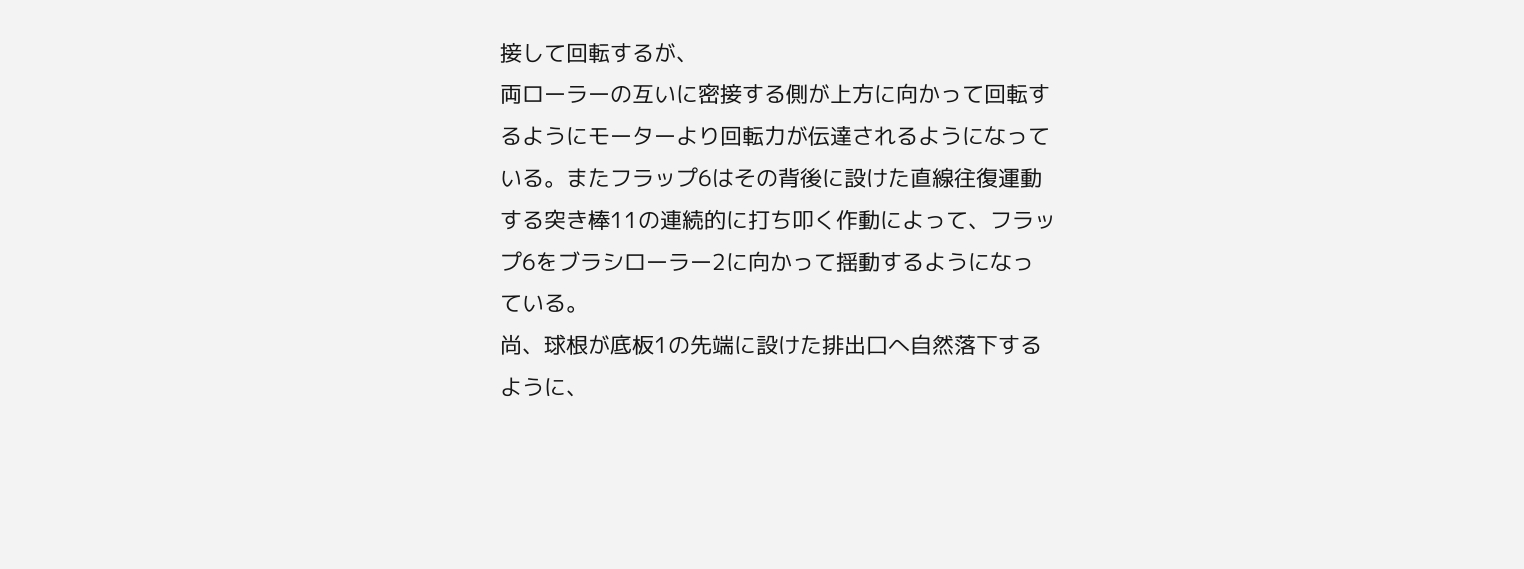接して回転するが、
両ローラーの互いに密接する側が上方に向かって回転す
るようにモーターより回転力が伝達されるようになって
いる。またフラップ6はその背後に設けた直線往復運動
する突き棒11の連続的に打ち叩く作動によって、フラッ
プ6をブラシローラー2に向かって揺動するようになっ
ている。
尚、球根が底板1の先端に設けた排出口へ自然落下する
ように、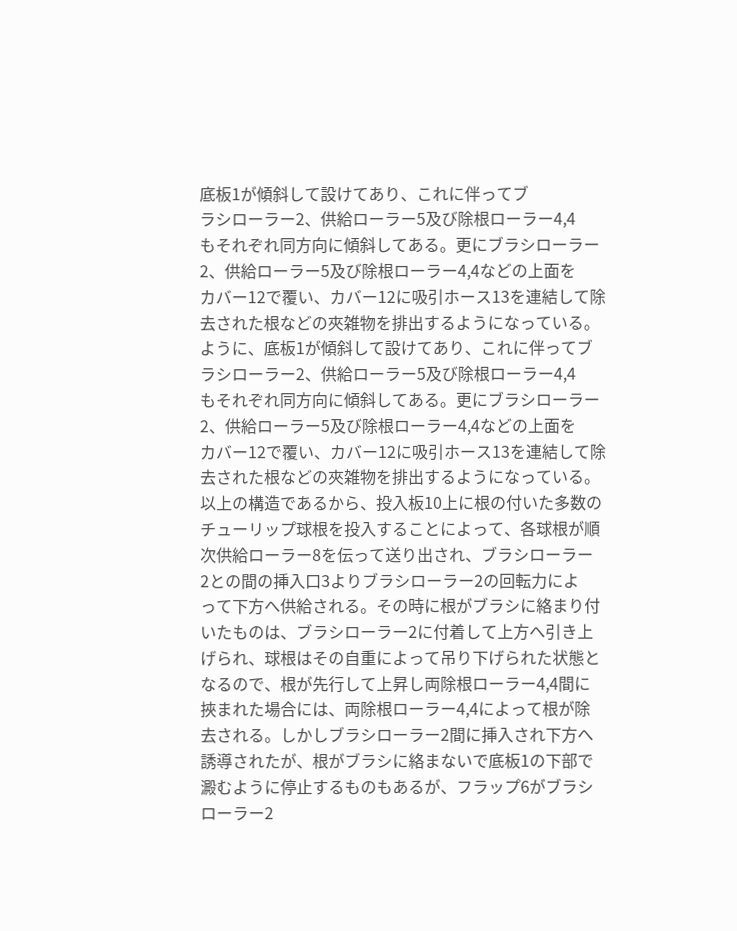底板1が傾斜して設けてあり、これに伴ってブ
ラシローラー2、供給ローラー5及び除根ローラー4,4
もそれぞれ同方向に傾斜してある。更にブラシローラー
2、供給ローラー5及び除根ローラー4,4などの上面を
カバー12で覆い、カバー12に吸引ホース13を連結して除
去された根などの夾雑物を排出するようになっている。
ように、底板1が傾斜して設けてあり、これに伴ってブ
ラシローラー2、供給ローラー5及び除根ローラー4,4
もそれぞれ同方向に傾斜してある。更にブラシローラー
2、供給ローラー5及び除根ローラー4,4などの上面を
カバー12で覆い、カバー12に吸引ホース13を連結して除
去された根などの夾雑物を排出するようになっている。
以上の構造であるから、投入板10上に根の付いた多数の
チューリップ球根を投入することによって、各球根が順
次供給ローラー8を伝って送り出され、ブラシローラー
2との間の挿入口3よりブラシローラー2の回転力によ
って下方へ供給される。その時に根がブラシに絡まり付
いたものは、ブラシローラー2に付着して上方へ引き上
げられ、球根はその自重によって吊り下げられた状態と
なるので、根が先行して上昇し両除根ローラー4,4間に
挾まれた場合には、両除根ローラー4,4によって根が除
去される。しかしブラシローラー2間に挿入され下方へ
誘導されたが、根がブラシに絡まないで底板1の下部で
澱むように停止するものもあるが、フラップ6がブラシ
ローラー2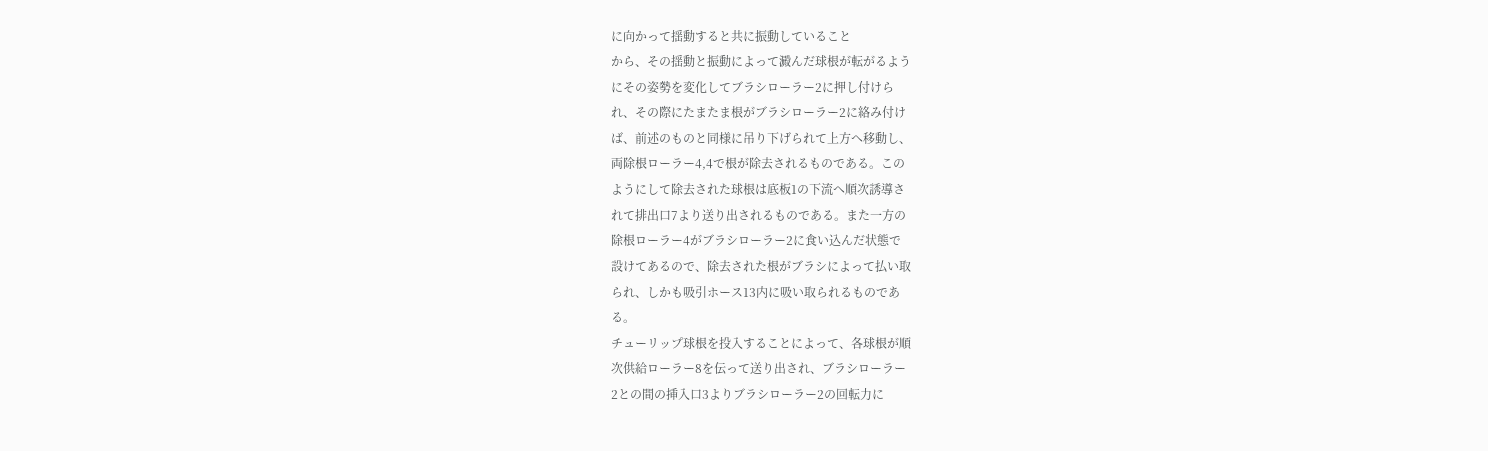に向かって揺動すると共に振動していること
から、その揺動と振動によって澱んだ球根が転がるよう
にその姿勢を変化してブラシローラー2に押し付けら
れ、その際にたまたま根がブラシローラー2に絡み付け
ば、前述のものと同様に吊り下げられて上方へ移動し、
両除根ローラー4,4で根が除去されるものである。この
ようにして除去された球根は底板1の下流へ順次誘導さ
れて排出口7より送り出されるものである。また一方の
除根ローラー4がブラシローラー2に食い込んだ状態で
設けてあるので、除去された根がブラシによって払い取
られ、しかも吸引ホース13内に吸い取られるものであ
る。
チューリップ球根を投入することによって、各球根が順
次供給ローラー8を伝って送り出され、ブラシローラー
2との間の挿入口3よりブラシローラー2の回転力に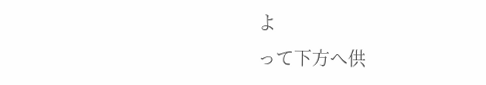よ
って下方へ供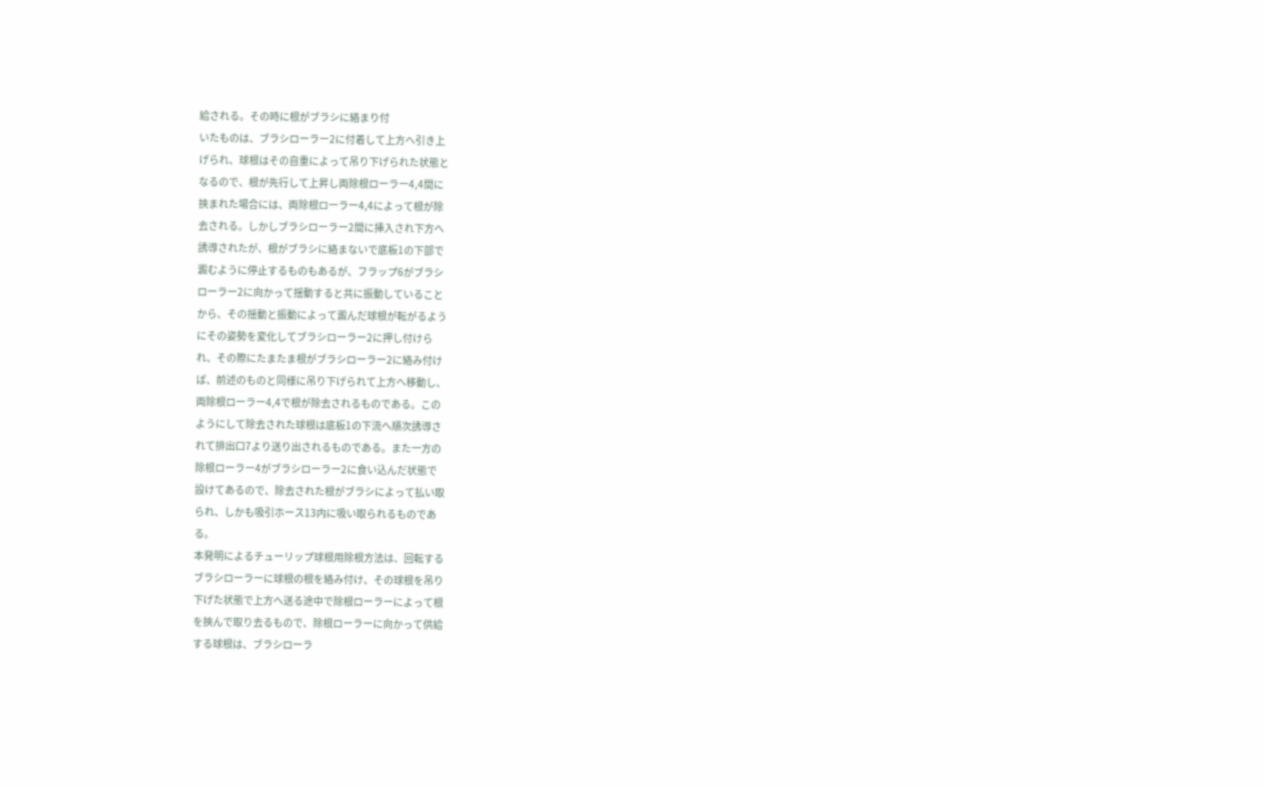給される。その時に根がブラシに絡まり付
いたものは、ブラシローラー2に付着して上方へ引き上
げられ、球根はその自重によって吊り下げられた状態と
なるので、根が先行して上昇し両除根ローラー4,4間に
挾まれた場合には、両除根ローラー4,4によって根が除
去される。しかしブラシローラー2間に挿入され下方へ
誘導されたが、根がブラシに絡まないで底板1の下部で
澱むように停止するものもあるが、フラップ6がブラシ
ローラー2に向かって揺動すると共に振動していること
から、その揺動と振動によって澱んだ球根が転がるよう
にその姿勢を変化してブラシローラー2に押し付けら
れ、その際にたまたま根がブラシローラー2に絡み付け
ば、前述のものと同様に吊り下げられて上方へ移動し、
両除根ローラー4,4で根が除去されるものである。この
ようにして除去された球根は底板1の下流へ順次誘導さ
れて排出口7より送り出されるものである。また一方の
除根ローラー4がブラシローラー2に食い込んだ状態で
設けてあるので、除去された根がブラシによって払い取
られ、しかも吸引ホース13内に吸い取られるものであ
る。
本発明によるチューリップ球根用除根方法は、回転する
ブラシローラーに球根の根を絡み付け、その球根を吊り
下げた状態で上方へ送る途中で除根ローラーによって根
を挾んで取り去るもので、除根ローラーに向かって供給
する球根は、ブラシローラ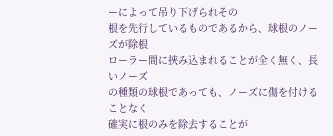ーによって吊り下げられその
根を先行しているものであるから、球根のノーズが除根
ローラー間に挾み込まれることが全く無く、長いノーズ
の種類の球根であっても、ノーズに傷を付けることなく
確実に根のみを除去することが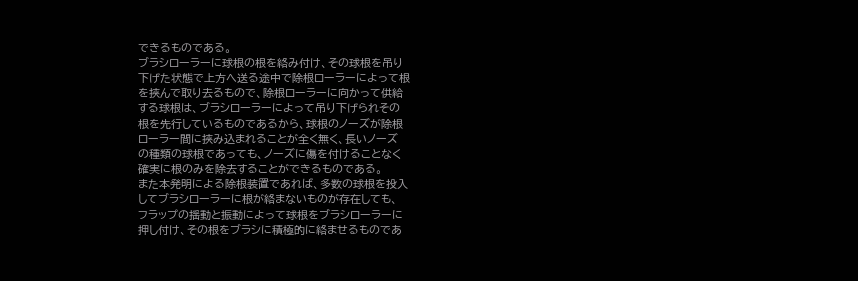できるものである。
ブラシローラーに球根の根を絡み付け、その球根を吊り
下げた状態で上方へ送る途中で除根ローラーによって根
を挾んで取り去るもので、除根ローラーに向かって供給
する球根は、ブラシローラーによって吊り下げられその
根を先行しているものであるから、球根のノーズが除根
ローラー間に挾み込まれることが全く無く、長いノーズ
の種類の球根であっても、ノーズに傷を付けることなく
確実に根のみを除去することができるものである。
また本発明による除根装置であれば、多数の球根を投入
してブラシローラーに根が絡まないものが存在しても、
フラップの揺動と振動によって球根をブラシローラーに
押し付け、その根をブラシに積極的に絡ませるものであ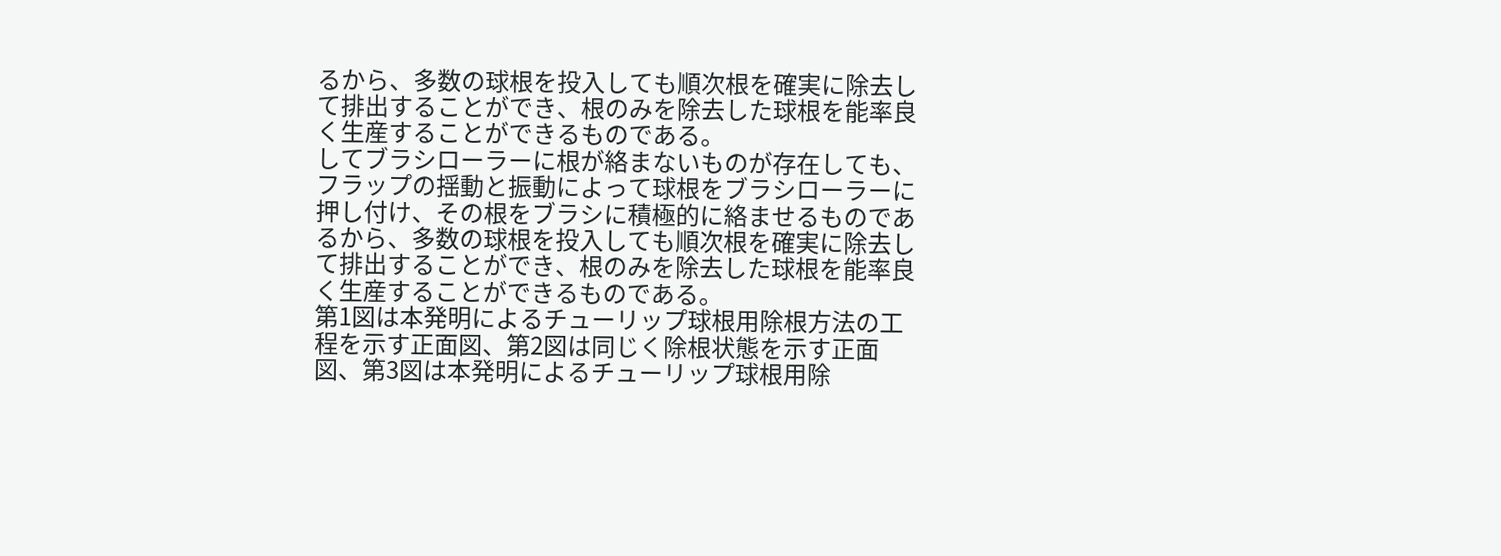るから、多数の球根を投入しても順次根を確実に除去し
て排出することができ、根のみを除去した球根を能率良
く生産することができるものである。
してブラシローラーに根が絡まないものが存在しても、
フラップの揺動と振動によって球根をブラシローラーに
押し付け、その根をブラシに積極的に絡ませるものであ
るから、多数の球根を投入しても順次根を確実に除去し
て排出することができ、根のみを除去した球根を能率良
く生産することができるものである。
第1図は本発明によるチューリップ球根用除根方法の工
程を示す正面図、第2図は同じく除根状態を示す正面
図、第3図は本発明によるチューリップ球根用除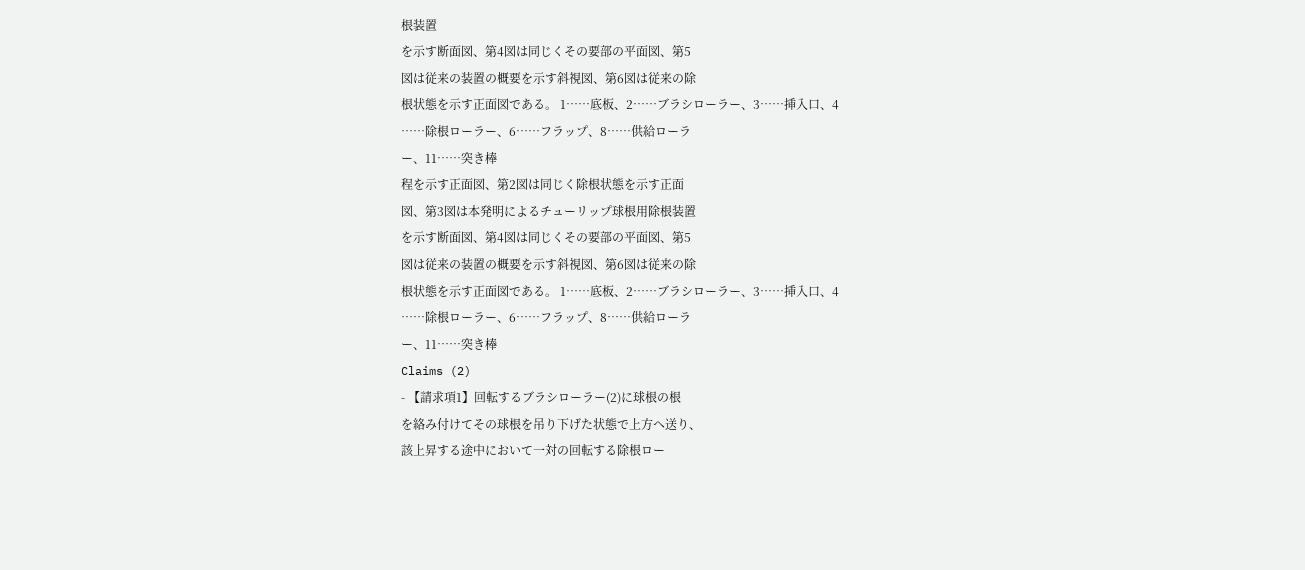根装置
を示す断面図、第4図は同じくその要部の平面図、第5
図は従来の装置の概要を示す斜視図、第6図は従来の除
根状態を示す正面図である。 1……底板、2……ブラシローラー、3……挿入口、4
……除根ローラー、6……フラップ、8……供給ローラ
ー、11……突き棒
程を示す正面図、第2図は同じく除根状態を示す正面
図、第3図は本発明によるチューリップ球根用除根装置
を示す断面図、第4図は同じくその要部の平面図、第5
図は従来の装置の概要を示す斜視図、第6図は従来の除
根状態を示す正面図である。 1……底板、2……ブラシローラー、3……挿入口、4
……除根ローラー、6……フラップ、8……供給ローラ
ー、11……突き棒
Claims (2)
- 【請求項1】回転するブラシローラー(2)に球根の根
を絡み付けてその球根を吊り下げた状態で上方へ送り、
該上昇する途中において一対の回転する除根ロー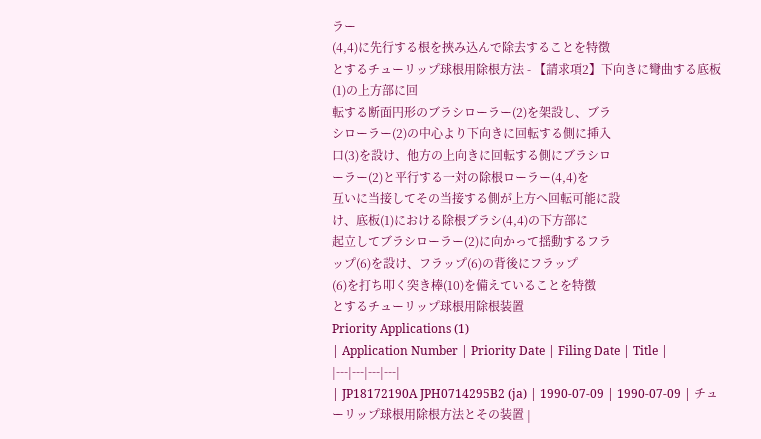ラー
(4,4)に先行する根を挾み込んで除去することを特徴
とするチューリップ球根用除根方法 - 【請求項2】下向きに彎曲する底板(1)の上方部に回
転する断面円形のブラシローラー(2)を架設し、ブラ
シローラー(2)の中心より下向きに回転する側に挿入
口(3)を設け、他方の上向きに回転する側にブラシロ
ーラー(2)と平行する一対の除根ローラー(4,4)を
互いに当接してその当接する側が上方へ回転可能に設
け、底板(1)における除根ブラシ(4,4)の下方部に
起立してブラシローラー(2)に向かって揺動するフラ
ップ(6)を設け、フラップ(6)の背後にフラップ
(6)を打ち叩く突き棒(10)を備えていることを特徴
とするチューリップ球根用除根装置
Priority Applications (1)
| Application Number | Priority Date | Filing Date | Title |
|---|---|---|---|
| JP18172190A JPH0714295B2 (ja) | 1990-07-09 | 1990-07-09 | チューリップ球根用除根方法とその装置 |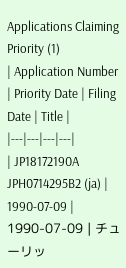Applications Claiming Priority (1)
| Application Number | Priority Date | Filing Date | Title |
|---|---|---|---|
| JP18172190A JPH0714295B2 (ja) | 1990-07-09 | 1990-07-09 | チューリッ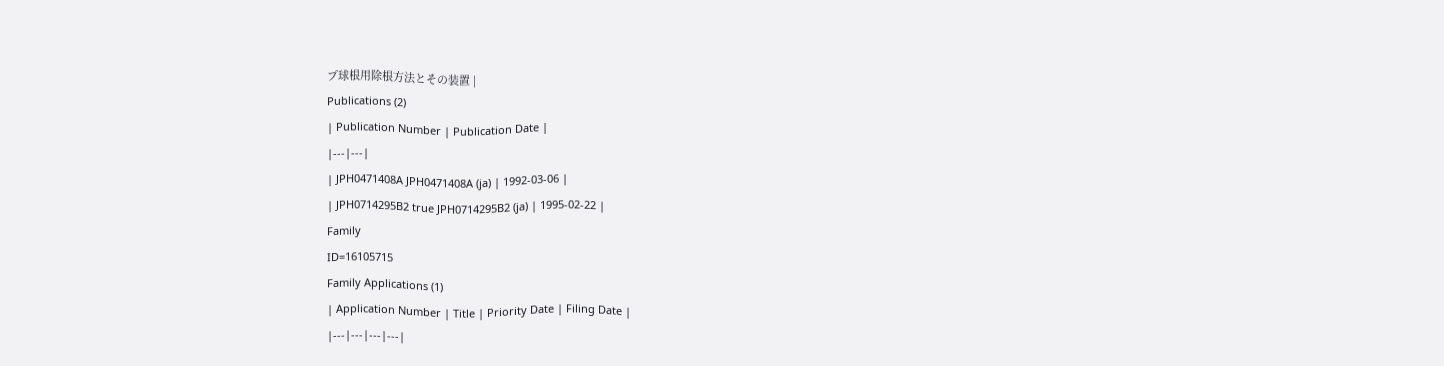プ球根用除根方法とその装置 |
Publications (2)
| Publication Number | Publication Date |
|---|---|
| JPH0471408A JPH0471408A (ja) | 1992-03-06 |
| JPH0714295B2 true JPH0714295B2 (ja) | 1995-02-22 |
Family
ID=16105715
Family Applications (1)
| Application Number | Title | Priority Date | Filing Date |
|---|---|---|---|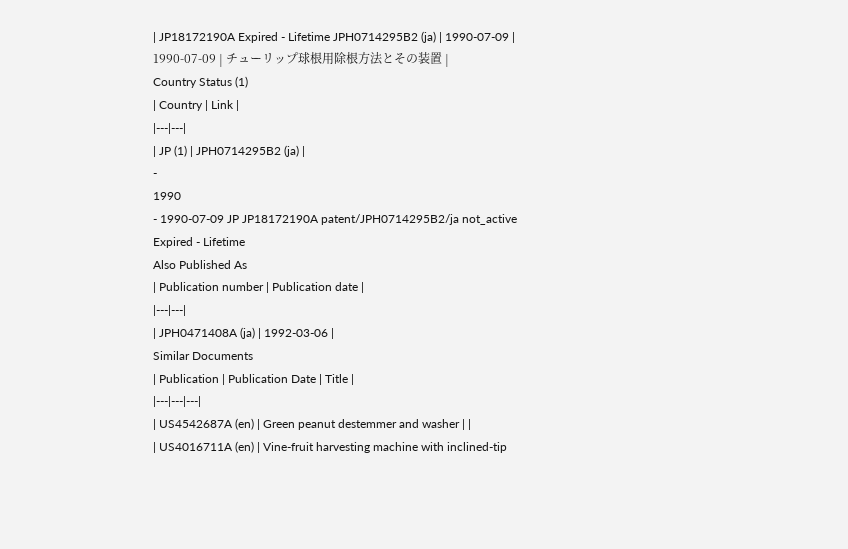| JP18172190A Expired - Lifetime JPH0714295B2 (ja) | 1990-07-09 | 1990-07-09 | チューリップ球根用除根方法とその装置 |
Country Status (1)
| Country | Link |
|---|---|
| JP (1) | JPH0714295B2 (ja) |
-
1990
- 1990-07-09 JP JP18172190A patent/JPH0714295B2/ja not_active Expired - Lifetime
Also Published As
| Publication number | Publication date |
|---|---|
| JPH0471408A (ja) | 1992-03-06 |
Similar Documents
| Publication | Publication Date | Title |
|---|---|---|
| US4542687A (en) | Green peanut destemmer and washer | |
| US4016711A (en) | Vine-fruit harvesting machine with inclined-tip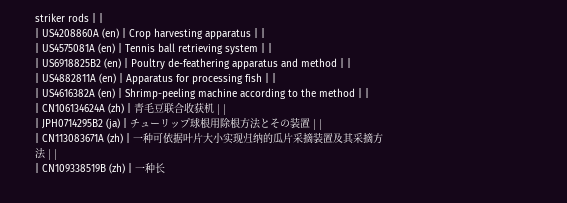striker rods | |
| US4208860A (en) | Crop harvesting apparatus | |
| US4575081A (en) | Tennis ball retrieving system | |
| US6918825B2 (en) | Poultry de-feathering apparatus and method | |
| US4882811A (en) | Apparatus for processing fish | |
| US4616382A (en) | Shrimp-peeling machine according to the method | |
| CN106134624A (zh) | 青毛豆联合收获机 | |
| JPH0714295B2 (ja) | チューリップ球根用除根方法とその装置 | |
| CN113083671A (zh) | 一种可依据叶片大小实现归纳的瓜片采摘装置及其采摘方法 | |
| CN109338519B (zh) | 一种长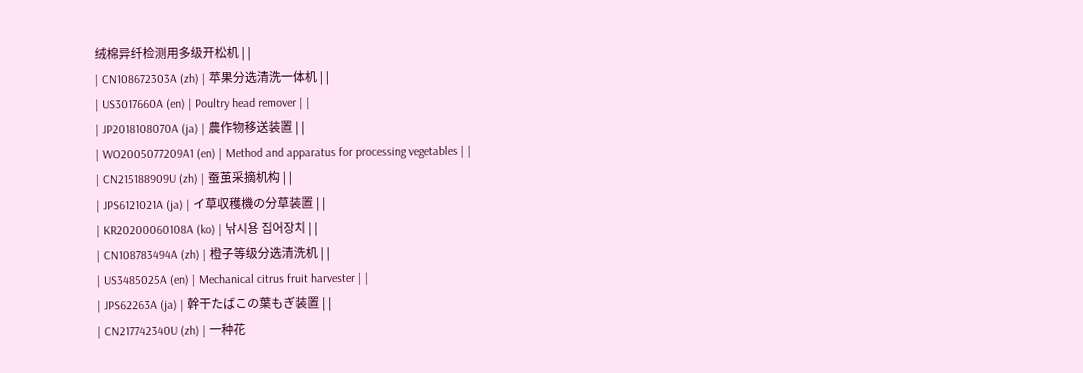绒棉异纤检测用多级开松机 | |
| CN108672303A (zh) | 苹果分选清洗一体机 | |
| US3017660A (en) | Poultry head remover | |
| JP2018108070A (ja) | 農作物移送装置 | |
| WO2005077209A1 (en) | Method and apparatus for processing vegetables | |
| CN215188909U (zh) | 蚕茧采摘机构 | |
| JPS6121021A (ja) | イ草収穫機の分草装置 | |
| KR20200060108A (ko) | 낚시용 집어장치 | |
| CN108783494A (zh) | 橙子等级分选清洗机 | |
| US3485025A (en) | Mechanical citrus fruit harvester | |
| JPS62263A (ja) | 幹干たばこの葉もぎ装置 | |
| CN217742340U (zh) | 一种花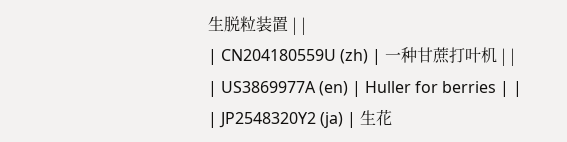生脱粒装置 | |
| CN204180559U (zh) | 一种甘蔗打叶机 | |
| US3869977A (en) | Huller for berries | |
| JP2548320Y2 (ja) | 生花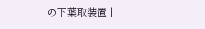の下葉取装置 |